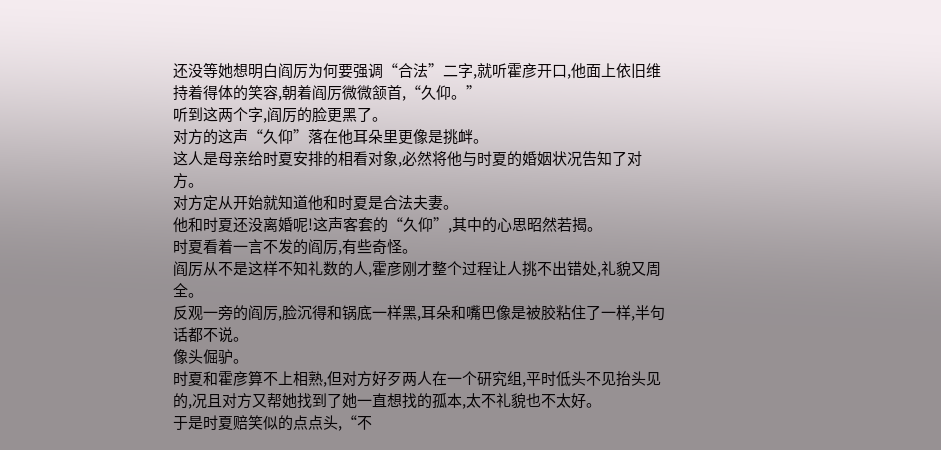还没等她想明白阎厉为何要强调“合法”二字,就听霍彦开口,他面上依旧维持着得体的笑容,朝着阎厉微微颔首,“久仰。”
听到这两个字,阎厉的脸更黑了。
对方的这声“久仰”落在他耳朵里更像是挑衅。
这人是母亲给时夏安排的相看对象,必然将他与时夏的婚姻状况告知了对方。
对方定从开始就知道他和时夏是合法夫妻。
他和时夏还没离婚呢!这声客套的“久仰”,其中的心思昭然若揭。
时夏看着一言不发的阎厉,有些奇怪。
阎厉从不是这样不知礼数的人,霍彦刚才整个过程让人挑不出错处,礼貌又周全。
反观一旁的阎厉,脸沉得和锅底一样黑,耳朵和嘴巴像是被胶粘住了一样,半句话都不说。
像头倔驴。
时夏和霍彦算不上相熟,但对方好歹两人在一个研究组,平时低头不见抬头见的,况且对方又帮她找到了她一直想找的孤本,太不礼貌也不太好。
于是时夏赔笑似的点点头,“不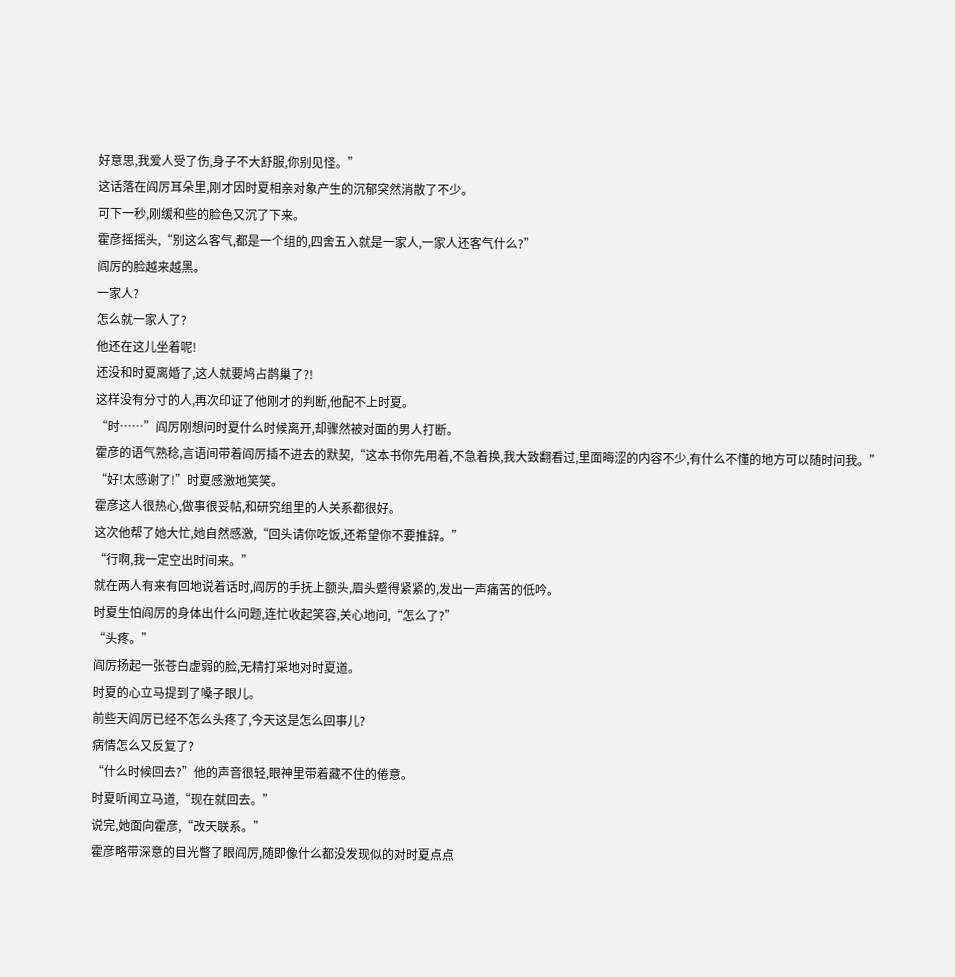好意思,我爱人受了伤,身子不大舒服,你别见怪。”
这话落在阎厉耳朵里,刚才因时夏相亲对象产生的沉郁突然消散了不少。
可下一秒,刚缓和些的脸色又沉了下来。
霍彦摇摇头,“别这么客气,都是一个组的,四舍五入就是一家人,一家人还客气什么?”
阎厉的脸越来越黑。
一家人?
怎么就一家人了?
他还在这儿坐着呢!
还没和时夏离婚了,这人就要鸠占鹊巢了?!
这样没有分寸的人,再次印证了他刚才的判断,他配不上时夏。
“时……”阎厉刚想问时夏什么时候离开,却骤然被对面的男人打断。
霍彦的语气熟稔,言语间带着阎厉插不进去的默契,“这本书你先用着,不急着换,我大致翻看过,里面晦涩的内容不少,有什么不懂的地方可以随时问我。”
“好!太感谢了!”时夏感激地笑笑。
霍彦这人很热心,做事很妥帖,和研究组里的人关系都很好。
这次他帮了她大忙,她自然感激,“回头请你吃饭,还希望你不要推辞。”
“行啊,我一定空出时间来。”
就在两人有来有回地说着话时,阎厉的手抚上额头,眉头蹙得紧紧的,发出一声痛苦的低吟。
时夏生怕阎厉的身体出什么问题,连忙收起笑容,关心地问,“怎么了?”
“头疼。”
阎厉扬起一张苍白虚弱的脸,无精打采地对时夏道。
时夏的心立马提到了嗓子眼儿。
前些天阎厉已经不怎么头疼了,今天这是怎么回事儿?
病情怎么又反复了?
“什么时候回去?”他的声音很轻,眼神里带着藏不住的倦意。
时夏听闻立马道,“现在就回去。”
说完,她面向霍彦,“改天联系。”
霍彦略带深意的目光瞥了眼阎厉,随即像什么都没发现似的对时夏点点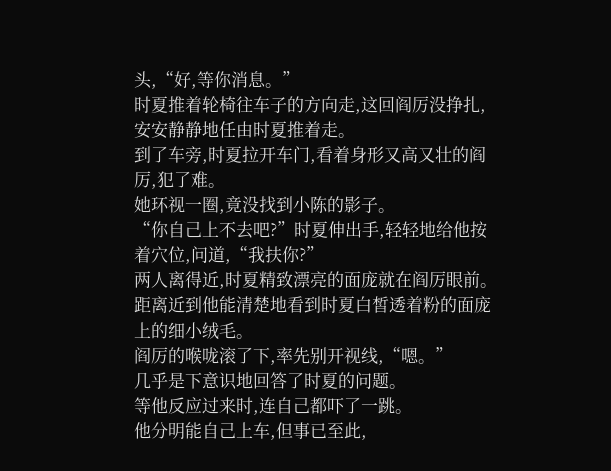头,“好,等你消息。”
时夏推着轮椅往车子的方向走,这回阎厉没挣扎,安安静静地任由时夏推着走。
到了车旁,时夏拉开车门,看着身形又高又壮的阎厉,犯了难。
她环视一圈,竟没找到小陈的影子。
“你自己上不去吧?”时夏伸出手,轻轻地给他按着穴位,问道,“我扶你?”
两人离得近,时夏精致漂亮的面庞就在阎厉眼前。
距离近到他能清楚地看到时夏白皙透着粉的面庞上的细小绒毛。
阎厉的喉咙滚了下,率先别开视线,“嗯。”
几乎是下意识地回答了时夏的问题。
等他反应过来时,连自己都吓了一跳。
他分明能自己上车,但事已至此,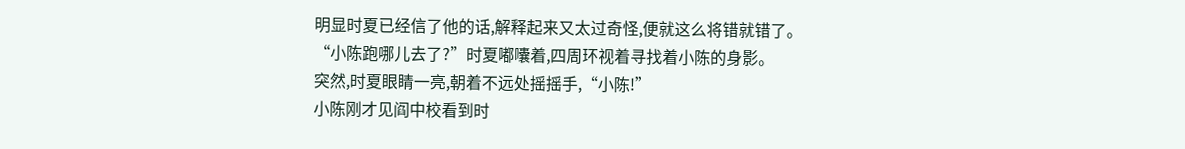明显时夏已经信了他的话,解释起来又太过奇怪,便就这么将错就错了。
“小陈跑哪儿去了?”时夏嘟囔着,四周环视着寻找着小陈的身影。
突然,时夏眼睛一亮,朝着不远处摇摇手,“小陈!”
小陈刚才见阎中校看到时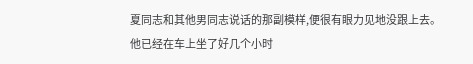夏同志和其他男同志说话的那副模样,便很有眼力见地没跟上去。
他已经在车上坐了好几个小时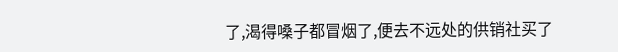了,渴得嗓子都冒烟了,便去不远处的供销社买了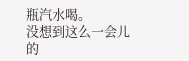瓶汽水喝。
没想到这么一会儿的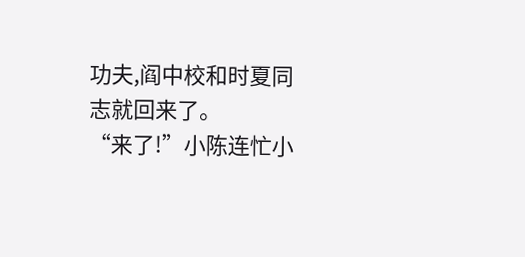功夫,阎中校和时夏同志就回来了。
“来了!”小陈连忙小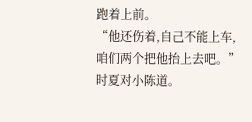跑着上前。
“他还伤着,自己不能上车,咱们两个把他抬上去吧。”时夏对小陈道。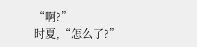“啊?”
时夏,“怎么了?”